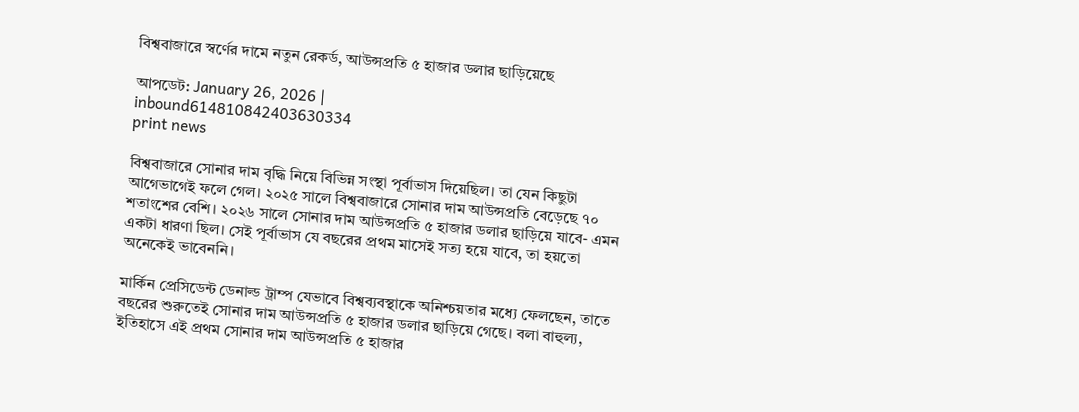বিশ্ববাজারে স্বর্ণের দামে নতুন রেকর্ড, আউন্সপ্রতি ৫ হাজার ডলার ছাড়িয়েছে

আপডেট: January 26, 2026 |
inbound614810842403630334
print news

বিশ্ববাজারে সোনার দাম বৃদ্ধি নিয়ে বিভিন্ন সংস্থা পূর্বাভাস দিয়েছিল। তা যেন কিছুটা আগেভাগেই ফলে গেল। ২০২৫ সালে বিশ্ববাজারে সোনার দাম আউন্সপ্রতি বেড়েছে ৭০ শতাংশের বেশি। ২০২৬ সালে সোনার দাম আউন্সপ্রতি ৫ হাজার ডলার ছাড়িয়ে যাবে- এমন একটা ধারণা ছিল। সেই পূর্বাভাস যে বছরের প্রথম মাসেই সত্য হয়ে যাবে, তা হয়তো অনেকেই ভাবেননি।

মার্কিন প্রেসিডেন্ট ডেনাল্ড ট্রাম্প যেভাবে বিশ্বব্যবস্থাকে অনিশ্চয়তার মধ্যে ফেলছেন, তাতে বছরের শুরুতেই সোনার দাম আউন্সপ্রতি ৫ হাজার ডলার ছাড়িয়ে গেছে। বলা বাহুল্য, ইতিহাসে এই প্রথম সোনার দাম আউন্সপ্রতি ৫ হাজার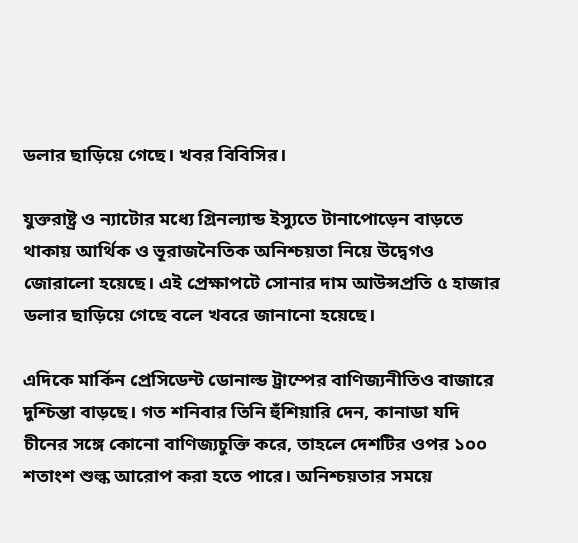ডলার ছাড়িয়ে গেছে। খবর বিবিসির।

যুক্তরাষ্ট্র ও ন্যাটোর মধ্যে গ্রিনল্যান্ড ইস্যুতে টানাপোড়েন বাড়তে থাকায় আর্থিক ও ভূরাজনৈতিক অনিশ্চয়তা নিয়ে উদ্বেগও জোরালো হয়েছে। এই প্রেক্ষাপটে সোনার দাম আউন্সপ্রতি ৫ হাজার ডলার ছাড়িয়ে গেছে বলে খবরে জানানো হয়েছে।

এদিকে মার্কিন প্রেসিডেন্ট ডোনাল্ড ট্রাম্পের বাণিজ্যনীতিও বাজারে দুশ্চিন্তা বাড়ছে। গত শনিবার তিনি হুঁশিয়ারি দেন, কানাডা যদি চীনের সঙ্গে কোনো বাণিজ্যচুক্তি করে, তাহলে দেশটির ওপর ১০০ শতাংশ শুল্ক আরোপ করা হতে পারে। অনিশ্চয়তার সময়ে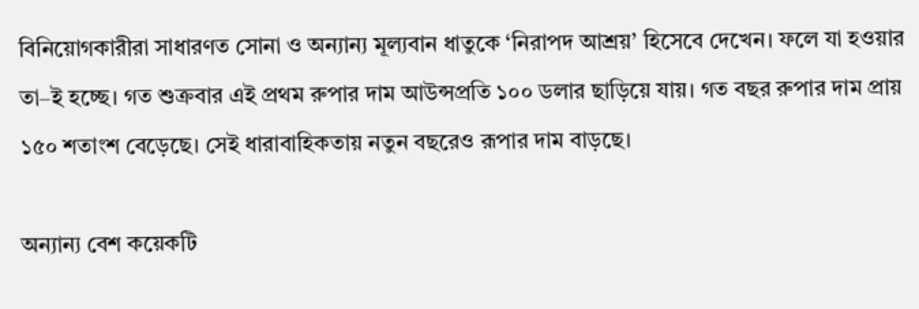বিনিয়োগকারীরা সাধারণত সোনা ও অন্যান্য মূল্যবান ধাতুকে ‘নিরাপদ আশ্রয়’ হিসেবে দেখেন। ফলে যা হওয়ার তা–ই হচ্ছে। গত শুক্রবার এই প্রথম রুপার দাম আউন্সপ্রতি ১০০ ডলার ছাড়িয়ে যায়। গত বছর রুপার দাম প্রায় ১৫০ শতাংশ বেড়েছে। সেই ধারাবাহিকতায় নতুন বছরেও রূপার দাম বাড়ছে।

অন্যান্য বেশ কয়েকটি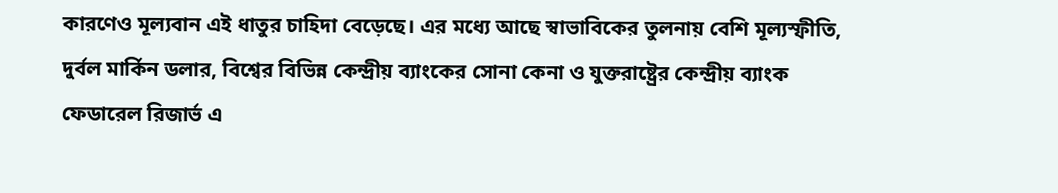কারণেও মূল্যবান এই ধাতুর চাহিদা বেড়েছে। এর মধ্যে আছে স্বাভাবিকের তুলনায় বেশি মূল্যস্ফীতি, দুর্বল মার্কিন ডলার, বিশ্বের বিভিন্ন কেন্দ্রীয় ব্যাংকের সোনা কেনা ও যুক্তরাষ্ট্রের কেন্দ্রীয় ব্যাংক ফেডারেল রিজার্ভ এ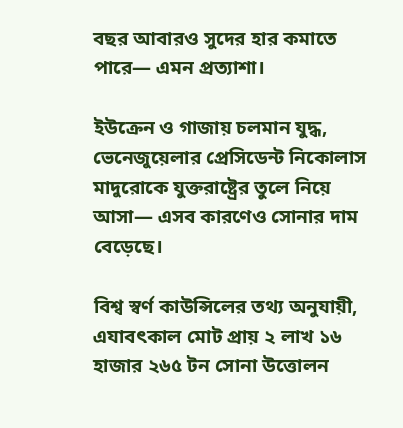বছর আবারও সুদের হার কমাতে পারে— এমন প্রত্যাশা।

ইউক্রেন ও গাজায় চলমান যুদ্ধ, ভেনেজুয়েলার প্রেসিডেন্ট নিকোলাস মাদুরোকে যুক্তরাষ্ট্রের তুলে নিয়ে আসা— এসব কারণেও সোনার দাম বেড়েছে।

বিশ্ব স্বর্ণ কাউন্সিলের তথ্য অনুযায়ী, এযাবৎকাল মোট প্রায় ২ লাখ ১৬ হাজার ২৬৫ টন সোনা উত্তোলন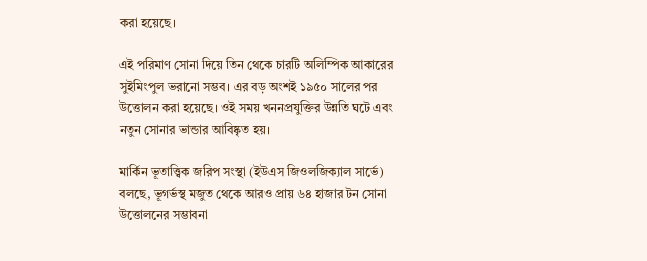করা হয়েছে।

এই পরিমাণ সোনা দিয়ে তিন থেকে চারটি অলিম্পিক আকারের সুইমিংপুল ভরানো সম্ভব। এর বড় অংশই ১৯৫০ সালের পর উত্তোলন করা হয়েছে। ওই সময় খননপ্রযুক্তির উন্নতি ঘটে এবং নতুন সোনার ভান্ডার আবিষ্কৃত হয়।

মার্কিন ভূতাত্ত্বিক জরিপ সংস্থা (ইউএস জিওলজিক্যাল সার্ভে) বলছে, ভূগর্ভস্থ মজুত থেকে আরও প্রায় ৬৪ হাজার টন সোনা উত্তোলনের সম্ভাবনা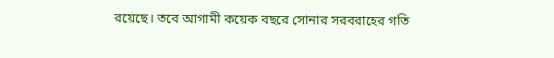রয়েছে। তবে আগামী কয়েক বছরে সোনার সরবরাহের গতি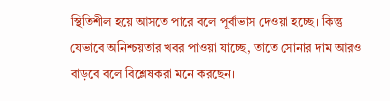স্থিতিশীল হয়ে আসতে পারে বলে পূর্বাভাস দেওয়া হচ্ছে। কিন্তু যেভাবে অনিশ্চয়তার খবর পাওয়া যাচ্ছে, তাতে সোনার দাম আরও বাড়বে বলে বিশ্লেষকরা মনে করছেন।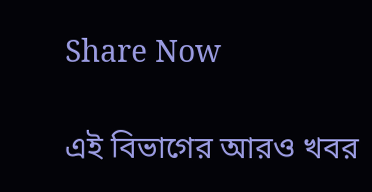Share Now

এই বিভাগের আরও খবর